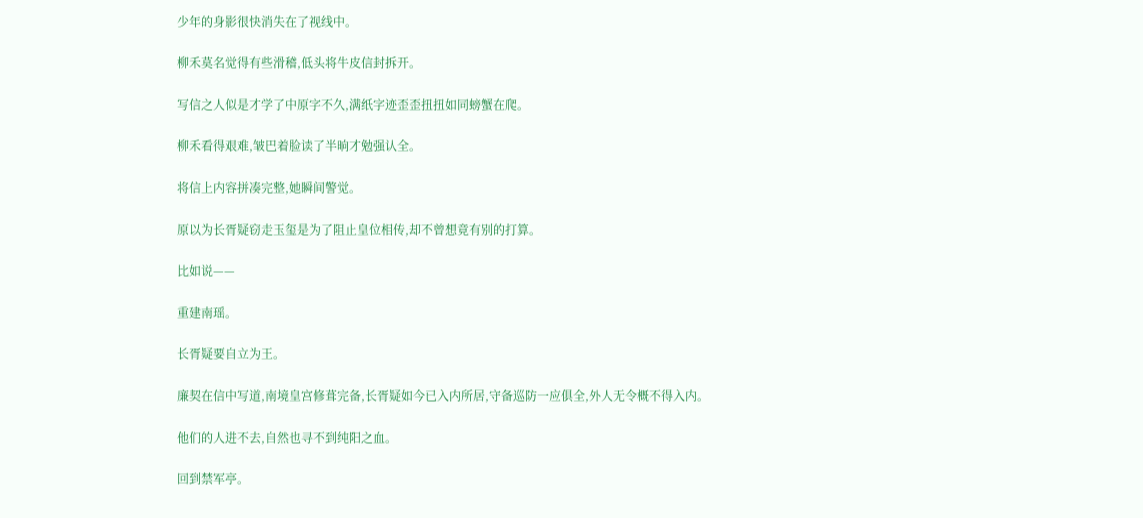少年的身影很快消失在了视线中。

柳禾莫名觉得有些滑稽,低头将牛皮信封拆开。

写信之人似是才学了中原字不久,满纸字迹歪歪扭扭如同螃蟹在爬。

柳禾看得艰难,皱巴着脸读了半晌才勉强认全。

将信上内容拼凑完整,她瞬间警觉。

原以为长胥疑窃走玉玺是为了阻止皇位相传,却不曾想竟有别的打算。

比如说——

重建南瑶。

长胥疑要自立为王。

廉契在信中写道,南境皇宫修葺完备,长胥疑如今已入内所居,守备巡防一应俱全,外人无令概不得入内。

他们的人进不去,自然也寻不到纯阳之血。

回到禁军亭。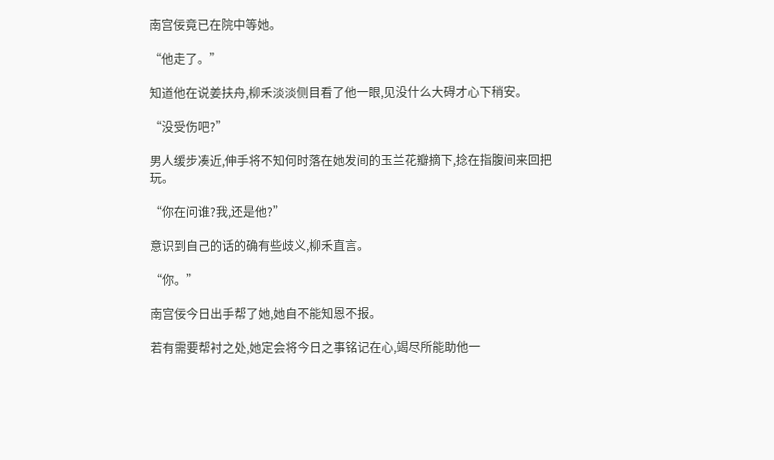南宫佞竟已在院中等她。

“他走了。”

知道他在说姜扶舟,柳禾淡淡侧目看了他一眼,见没什么大碍才心下稍安。

“没受伤吧?”

男人缓步凑近,伸手将不知何时落在她发间的玉兰花瓣摘下,捻在指腹间来回把玩。

“你在问谁?我,还是他?”

意识到自己的话的确有些歧义,柳禾直言。

“你。”

南宫佞今日出手帮了她,她自不能知恩不报。

若有需要帮衬之处,她定会将今日之事铭记在心,竭尽所能助他一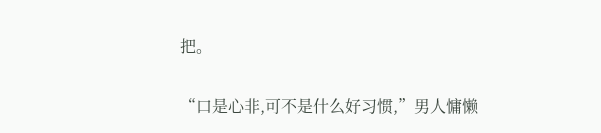把。

“口是心非,可不是什么好习惯,”男人慵懒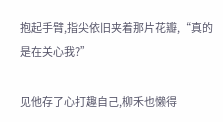抱起手臂,指尖依旧夹着那片花瓣,“真的是在关心我?”

见他存了心打趣自己,柳禾也懒得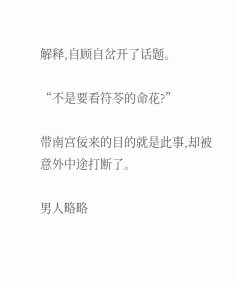解释,自顾自岔开了话题。

“不是要看符苓的命花?”

带南宫佞来的目的就是此事,却被意外中途打断了。

男人略略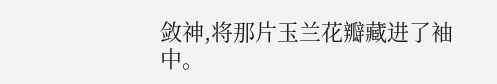敛神,将那片玉兰花瓣藏进了袖中。